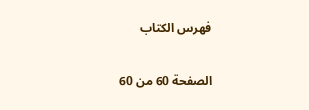فهرس الكتاب

الصفحة 60 من 60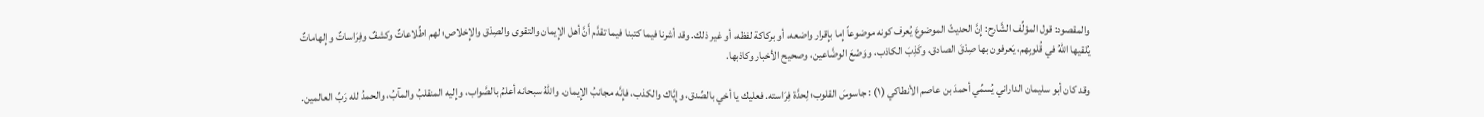والمقصود: قول المؤلِّف الشَّارح: إِنَّ الحديثّ الموضوعَ يُعرف كونه موضوعاً إِما بإِقرار واضعه، أو بركاكة لفظه، أو غير ذلك. وقد أشرنا فيما كتبنا فيما تقدَّم أَنَّ أهل الإِيمان والتقوى والصِدْق والإِخلاص؛ لهم اطِّلاعاتٌ وكشفٌ وفِرَاساتٌ وإِلهاماتٌ يُلقيها اللهُ في قُلوبِهم، يَعرفون بها صِدْقَ الصادق، وكَذِبَ الكاذب، ووَضْعَ الوضَّاعين، وصحيح الأخبار وكاذبها.

وقد كان أبو سليمان الداراني يُسمِّي أحمدَ بن عاصم الأنطاكي (١) : جاسوسَ القلوب؛ لِحدَّة فِرَاسته. فعليك يا أخي بالصِّدق، وإِيَّاك والكذب، فإِنَّه مجانبُ الإِيمان. واللهُ سبحانه أعلمُ بالصَّواب، وإِليه المنقلبُ والمآبُ، والحمدُ لله رَبِّ العالمين.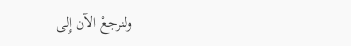ولنرجعْ الآن إِلى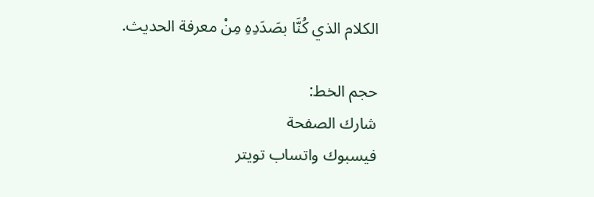الكلام الذي كُنَّا بصَدَدِهِ مِنْ معرفة الحديث.

حجم الخط:
شارك الصفحة
فيسبوك واتساب تويتر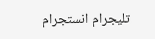تليجرام انستجرام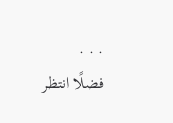. . .
فضلًا انتظر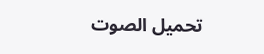تحميل الصوت